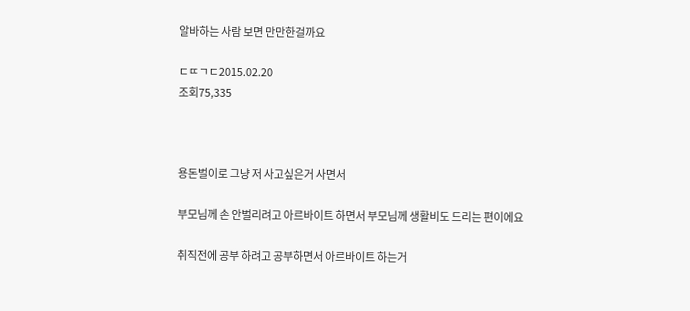알바하는 사람 보면 만만한걸까요

ㄷㄸㄱㄷ2015.02.20
조회75,335



용돈벌이로 그냥 저 사고싶은거 사면서

부모님께 손 안벌리려고 아르바이트 하면서 부모님께 생활비도 드리는 편이에요

취직전에 공부 하려고 공부하면서 아르바이트 하는거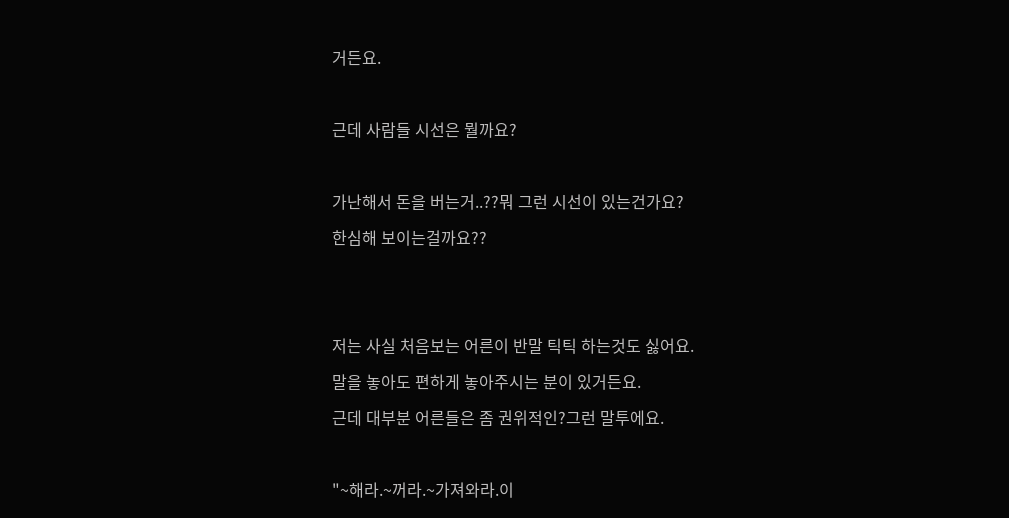거든요.



근데 사람들 시선은 뭘까요?



가난해서 돈을 버는거..??뭐 그런 시선이 있는건가요?

한심해 보이는걸까요??





저는 사실 처음보는 어른이 반말 틱틱 하는것도 싫어요.

말을 놓아도 편하게 놓아주시는 분이 있거든요.

근데 대부분 어른들은 좀 권위적인?그런 말투에요.



"~해라.~꺼라.~가져와라.이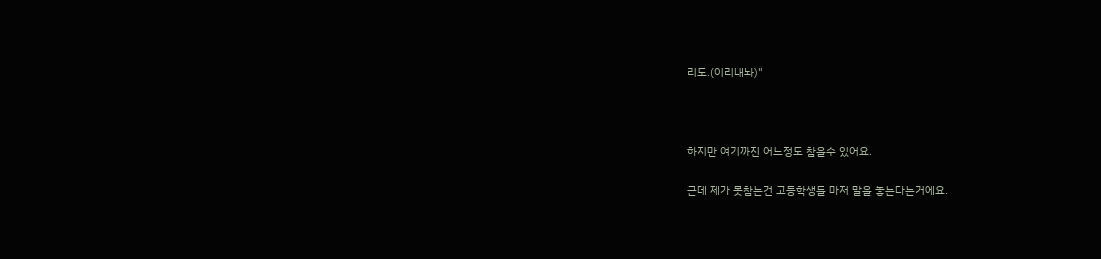리도.(이리내놔)"



하지만 여기까진 어느정도 참을수 있어요.

근데 제가 못참는건 고등학생들 마저 말을 놓는다는거에요.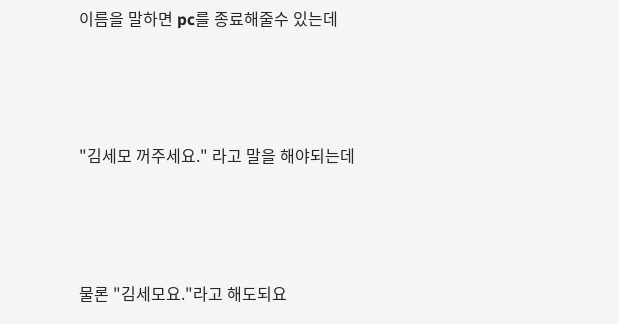이름을 말하면 pc를 종료해줄수 있는데



"김세모 꺼주세요." 라고 말을 해야되는데



물론 "김세모요."라고 해도되요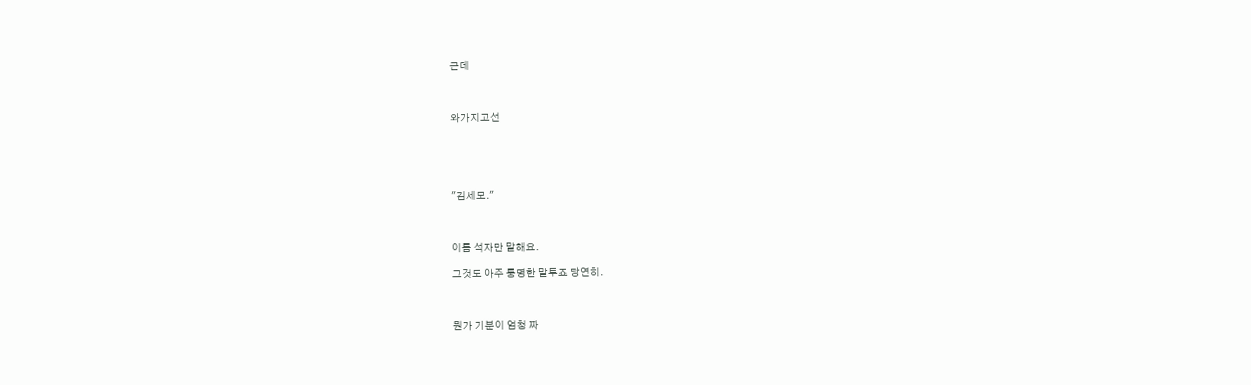근데



와가지고선





"김세모."



이름 석자만 말해요.

그것도 아주 퉁명한 말투죠 당연히.



뭔가 기분이 엄청 짜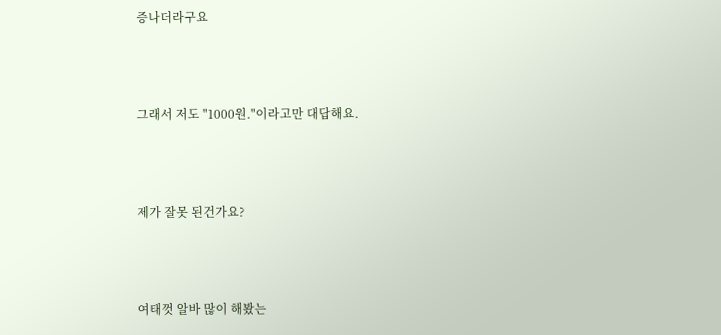증나더라구요



그래서 저도 "1000원."이라고만 대답해요.



제가 잘못 된건가요?



여태껏 알바 많이 해봤는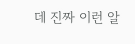데 진짜 이런 알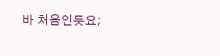바 처음인듯요;